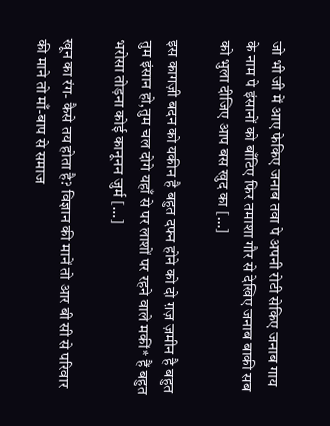जो भी जी में आए फेकिए जनाब तवा पे अपनी रोटी सेकिए जनाब गाय के नाम पे इंसानों को बाँटिए फिर तमाशा गौर से देखिए जनाब बाकी सब को भुला दीजिए आप बस खुद का […]

इस कागज़ी बदन को यकीन है बहुत दफ्न होने को दो ग़ज़ ज़मीन है बहुत तुम इंसान हो,तुम चल दोगे यहाँ से पर लाशों पर रहने वाले मकीं* हैं बहुत भरोसा तोड़ना कोई कानूनन जुर्म […]

खून का रंग- कैसे तय होता है? विज्ञान की मानें तो आर बी सी से परिवार की माने तो माँ-बाप से समाज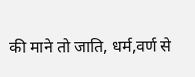की माने तो जाति, धर्म,वर्ण से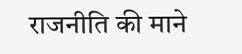राजनीति की माने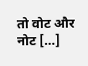तो वोट और नोट […]